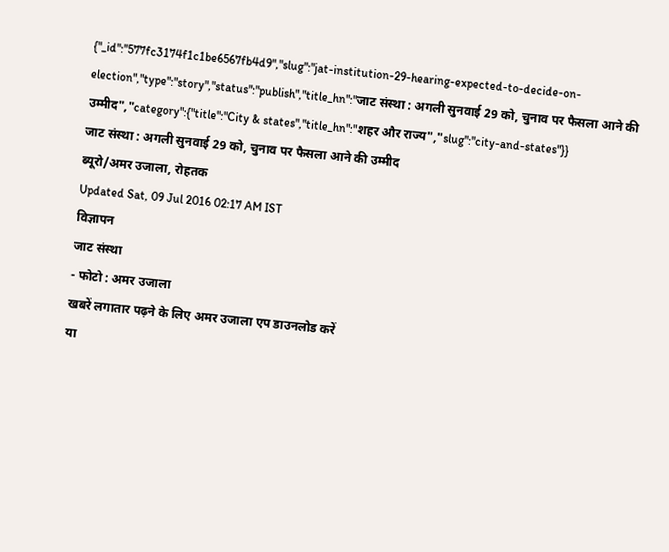{"_id":"577fc3174f1c1be6567fb4d9","slug":"jat-institution-29-hearing-expected-to-decide-on-election","type":"story","status":"publish","title_hn":"जाट संस्था : अगली सुनवाई 29 को, चुनाव पर फैसला आने की उम्मीद","category":{"title":"City & states","title_hn":"शहर और राज्य","slug":"city-and-states"}}
जाट संस्था : अगली सुनवाई 29 को, चुनाव पर फैसला आने की उम्मीद
ब्यूरो/अमर उजाला, रोहतक
Updated Sat, 09 Jul 2016 02:17 AM IST
विज्ञापन
जाट संस्था
- फोटो : अमर उजाला
खबरें लगातार पढ़ने के लिए अमर उजाला एप डाउनलोड करें
या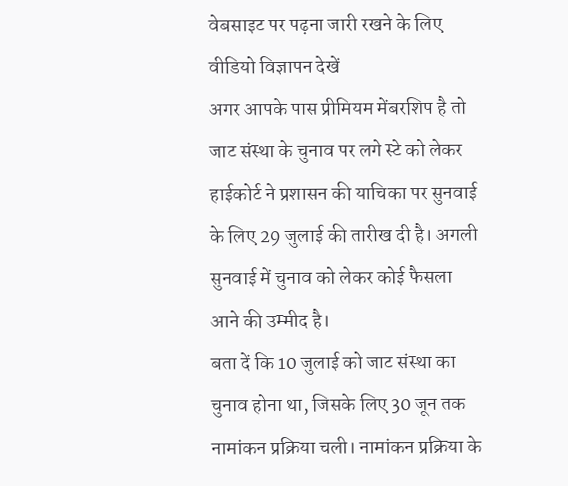वेबसाइट पर पढ़ना जारी रखने के लिए वीडियो विज्ञापन देखें
अगर आपके पास प्रीमियम मेंबरशिप है तो
जाट संस्था के चुनाव पर लगे स्टे को लेकर हाईकोर्ट ने प्रशासन की याचिका पर सुनवाई के लिए 29 जुलाई की तारीख दी है। अगली सुनवाई में चुनाव को लेकर कोई फैसला आने की उम्मीद है।
बता दें कि 10 जुलाई को जाट संस्था का चुनाव होना था, जिसके लिए 30 जून तक नामांकन प्रक्रिया चली। नामांकन प्रक्रिया के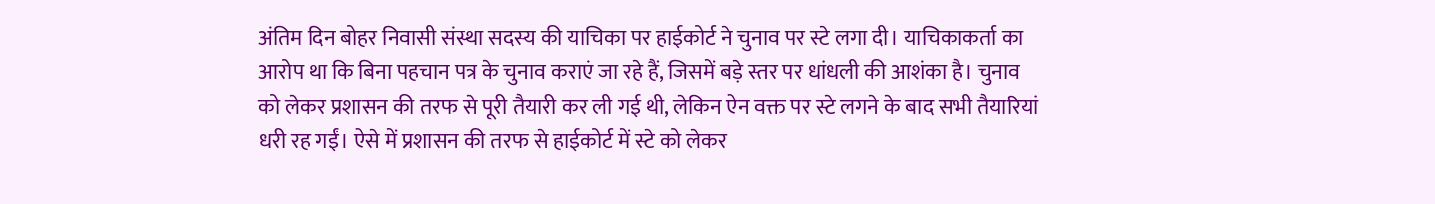अंतिम दिन बोहर निवासी संस्था सदस्य की याचिका पर हाईकोर्ट ने चुनाव पर स्टे लगा दी। याचिकाकर्ता का आरोप था कि बिना पहचान पत्र के चुनाव कराएं जा रहे हैं, जिसमें बड़े स्तर पर धांधली की आशंका है। चुनाव को लेकर प्रशासन की तरफ से पूरी तैयारी कर ली गई थी, लेकिन ऐन वक्त पर स्टे लगने के बाद सभी तैयारियां धरी रह गईं। ऐसे में प्रशासन की तरफ से हाईकोर्ट में स्टे को लेकर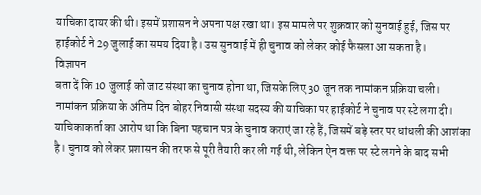याचिका दायर की थी। इसमें प्रशासन ने अपना पक्ष रखा था। इस मामले पर शुक्रवार को सुनवाई हुई, जिस पर हाईकोर्ट ने 29 जुलाई का समय दिया है। उस सुनवाई में ही चुनाव को लेकर कोई फैसला आ सकता है।
विज्ञापन
बता दें कि 10 जुलाई को जाट संस्था का चुनाव होना था, जिसके लिए 30 जून तक नामांकन प्रक्रिया चली। नामांकन प्रक्रिया के अंतिम दिन बोहर निवासी संस्था सदस्य की याचिका पर हाईकोर्ट ने चुनाव पर स्टे लगा दी। याचिकाकर्ता का आरोप था कि बिना पहचान पत्र के चुनाव कराएं जा रहे हैं, जिसमें बड़े स्तर पर धांधली की आशंका है। चुनाव को लेकर प्रशासन की तरफ से पूरी तैयारी कर ली गई थी, लेकिन ऐन वक्त पर स्टे लगने के बाद सभी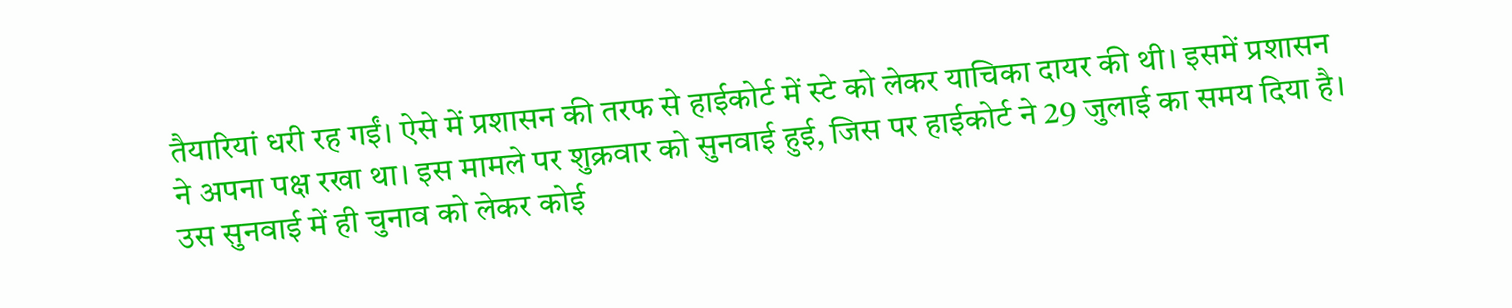तैयारियां धरी रह गईं। ऐसे में प्रशासन की तरफ से हाईकोर्ट में स्टे को लेकर याचिका दायर की थी। इसमें प्रशासन ने अपना पक्ष रखा था। इस मामले पर शुक्रवार को सुनवाई हुई, जिस पर हाईकोर्ट ने 29 जुलाई का समय दिया है। उस सुनवाई में ही चुनाव को लेकर कोई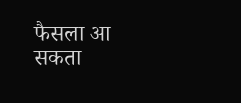फैसला आ सकता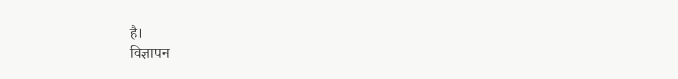है।
विज्ञापन